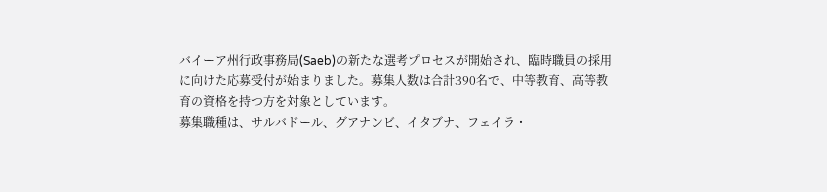バイーア州行政事務局(Saeb)の新たな選考プロセスが開始され、臨時職員の採用に向けた応募受付が始まりました。募集人数は合計390名で、中等教育、高等教育の資格を持つ方を対象としています。
募集職種は、サルバドール、グアナンビ、イタブナ、フェイラ・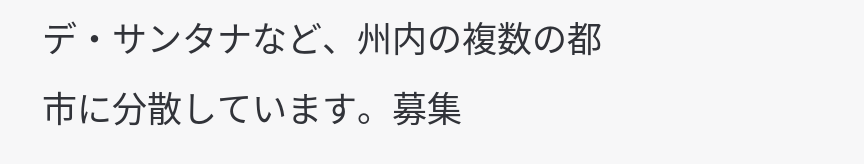デ・サンタナなど、州内の複数の都市に分散しています。募集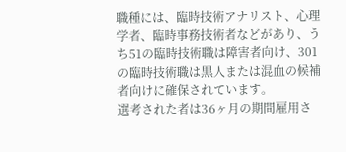職種には、臨時技術アナリスト、心理学者、臨時事務技術者などがあり、うち51の臨時技術職は障害者向け、301の臨時技術職は黒人または混血の候補者向けに確保されています。
選考された者は36ヶ月の期間雇用さ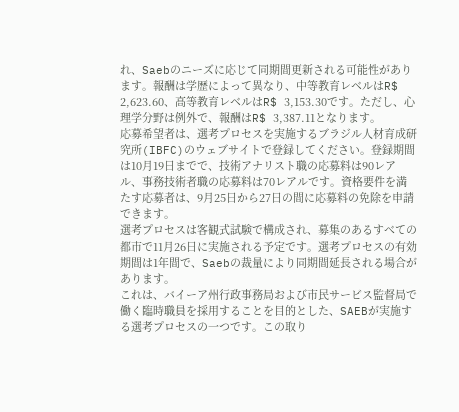れ、Saebのニーズに応じて同期間更新される可能性があります。報酬は学歴によって異なり、中等教育レベルはR$ 2,623.60、高等教育レベルはR$ 3,153.30です。ただし、心理学分野は例外で、報酬はR$ 3,387.11となります。
応募希望者は、選考プロセスを実施するブラジル人材育成研究所(IBFC)のウェブサイトで登録してください。登録期間は10月19日までで、技術アナリスト職の応募料は90レアル、事務技術者職の応募料は70レアルです。資格要件を満たす応募者は、9月25日から27日の間に応募料の免除を申請できます。
選考プロセスは客観式試験で構成され、募集のあるすべての都市で11月26日に実施される予定です。選考プロセスの有効期間は1年間で、Saebの裁量により同期間延長される場合があります。
これは、バイーア州行政事務局および市民サービス監督局で働く臨時職員を採用することを目的とした、SAEBが実施する選考プロセスの一つです。この取り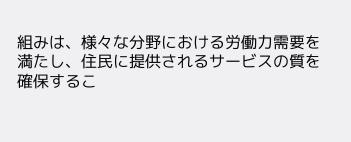組みは、様々な分野における労働力需要を満たし、住民に提供されるサービスの質を確保するこ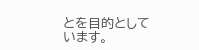とを目的としています。